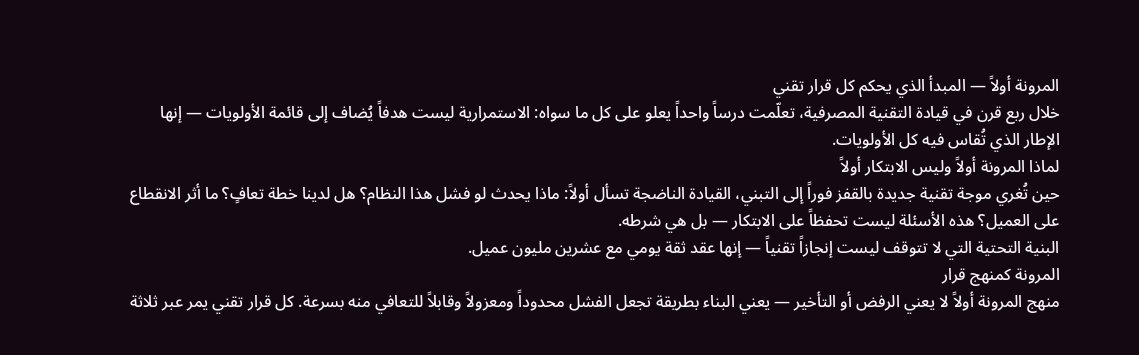المرونة أولاً — المبدأ الذي يحكم كل قرار تقني
خلال ربع قرن في قيادة التقنية المصرفية، تعلّمت درساً واحداً يعلو على كل ما سواه: الاستمرارية ليست هدفاً يُضاف إلى قائمة الأولويات — إنها الإطار الذي تُقاس فيه كل الأولويات.
لماذا المرونة أولاً وليس الابتكار أولاً
حين تُغري موجة تقنية جديدة بالقفز فوراً إلى التبني، القيادة الناضجة تسأل أولاً: ماذا يحدث لو فشل هذا النظام؟ هل لدينا خطة تعافٍ؟ ما أثر الانقطاع على العميل؟ هذه الأسئلة ليست تحفظاً على الابتكار — بل هي شرطه.
البنية التحتية التي لا تتوقف ليست إنجازاً تقنياً — إنها عقد ثقة يومي مع عشرين مليون عميل.
المرونة كمنهج قرار
منهج المرونة أولاً لا يعني الرفض أو التأخير — يعني البناء بطريقة تجعل الفشل محدوداً ومعزولاً وقابلاً للتعافي منه بسرعة. كل قرار تقني يمر عبر ثلاثة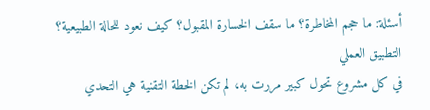أسئلة: ما حجم المخاطرة؟ ما سقف الخسارة المقبول؟ كيف نعود للحالة الطبيعية؟
التطبيق العملي
في كل مشروع تحول كبير مررت به، لم تكن الخطة التقنية هي التحدي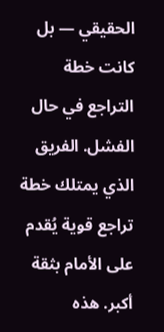الحقيقي — بل كانت خطة التراجع في حال الفشل. الفريق الذي يمتلك خطة تراجع قوية يُقدم على الأمام بثقة أكبر. هذه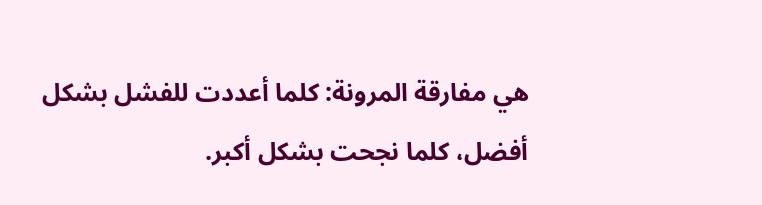هي مفارقة المرونة: كلما أعددت للفشل بشكل أفضل، كلما نجحت بشكل أكبر.